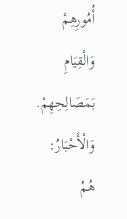أُمُورِهِمْ وَالْقِيَامِ بَمَصَالِحِهِمْ. وَالْأَحْبَارُ: هُمُ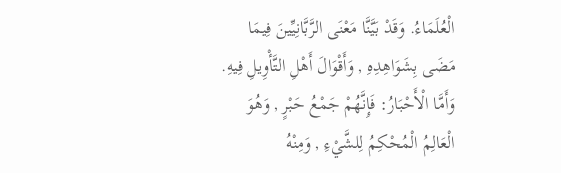الْعُلَمَاءُ. وَقَدْ بَيَّنَّا مَعْنَى الرَّبَّانِيِّينَ فِيمَا مَضَى بِشَوَاهِدِهِ , وَأَقْوَالَ أَهْلِ التَّأْوِيلِ فِيهِ. وَأَمَّا الْأَحْبَارُ: فَإِنَّهُمْ جَمْعُ حَبْرٍ , وَهُوَ الْعَالِمُ الْمُحْكِمُ لِلشَّيْءِ , وَمِنْهُ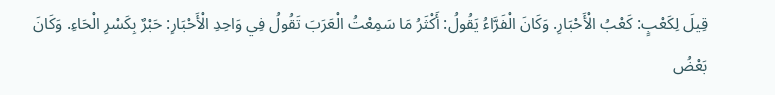قِيلَ لِكَعْبٍ: كَعْبُ الْأَحْبَارِ. وَكَانَ الْفَرَّاءُ يَقُولُ: أَكْثَرُ مَا سَمِعْتُ الْعَرَبَ تَقُولُ فِي وَاحِدِ الْأَحْبَارِ: حَبْرٌ بِكَسْرِ الْحَاءِ. وَكَانَ بَعْضُ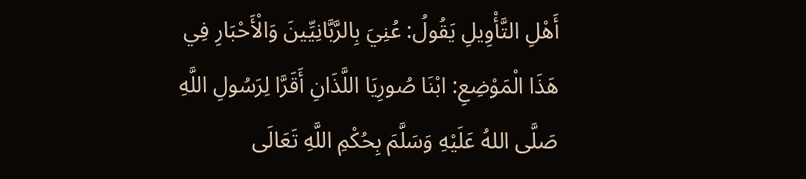أَهْلِ التَّأْوِيلِ يَقُولُ: عُنِيَ بِالرَّبَّانِيِّينَ وَالْأَحْبَارِ فِي هَذَا الْمَوْضِعِ: ابْنَا صُورِيَا اللَّذَانِ أَقَرَّا لِرَسُولِ اللَّهِ صَلَّى اللهُ عَلَيْهِ وَسَلَّمَ بِحُكْمِ اللَّهِ تَعَالَى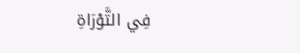فِي التَّوْرَاةِ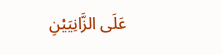عَلَى الزَّانِيَيْنِ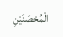الْمُحْصَنَيْنِ